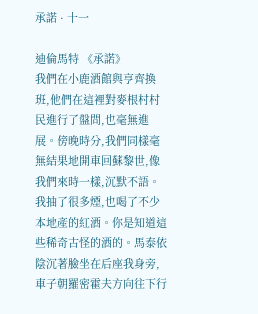承諾 · 十一

迪倫馬特 《承諾》
我們在小鹿酒館與亨齊換班,他們在這裡對麥根村村民進行了盤問,也毫無進展。傍晚時分,我們同樣毫無結果地開車回蘇黎世,像我們來時一樣,沉默不語。我抽了很多煙,也喝了不少本地產的紅酒。你是知道這些稀奇古怪的酒的。馬泰依陰沉著臉坐在后座我身旁,車子朝羅密霍夫方向往下行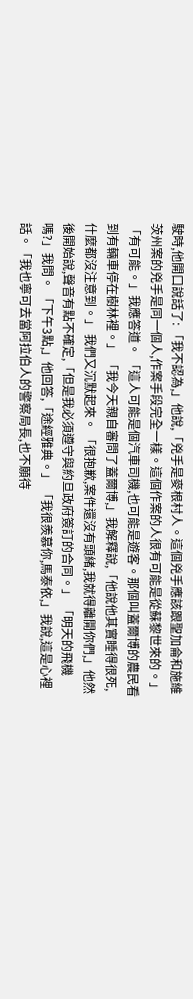駛時,他開口說話了: 「我不認為,」他說,「兇手是麥根村人。這個兇手應該跟聖加侖和施維茨州案的兇手是同一個人,作案手段完全一樣。這個作案的人很有可能是從蘇黎世來的。」 「有可能。」我應答道。 「這人可能是個汽車司機,也可能是遊客。那個叫蓋爾博的農民看到有輛車停在樹林裡。」 「我今天親自審問了蓋爾博,」我解釋說,「他說他其實睡得很死,什麼都沒注意到。」 我們又沉默起來。 「很抱歉,案件還沒有頭緒,我就得離開你們,」他然後開始說,聲音有點不確定,「但是我必須遵守與約旦政府簽訂的合同。」 「明天的飛機嗎?」我問。 「下午3點,」他回答,「途經雅典。」 「我很羨慕你,馬泰依,」我說,這是心裡話。「我也寧可去當阿拉伯人的警察局長,也不願待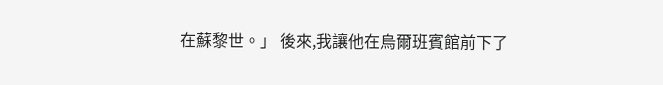在蘇黎世。」 後來,我讓他在烏爾班賓館前下了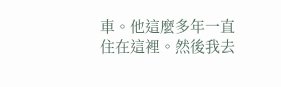車。他這麼多年一直住在這裡。然後我去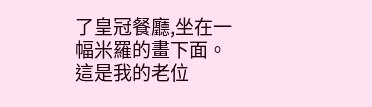了皇冠餐廳,坐在一幅米羅的畫下面。這是我的老位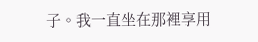子。我一直坐在那裡享用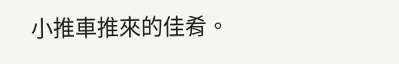小推車推來的佳肴。